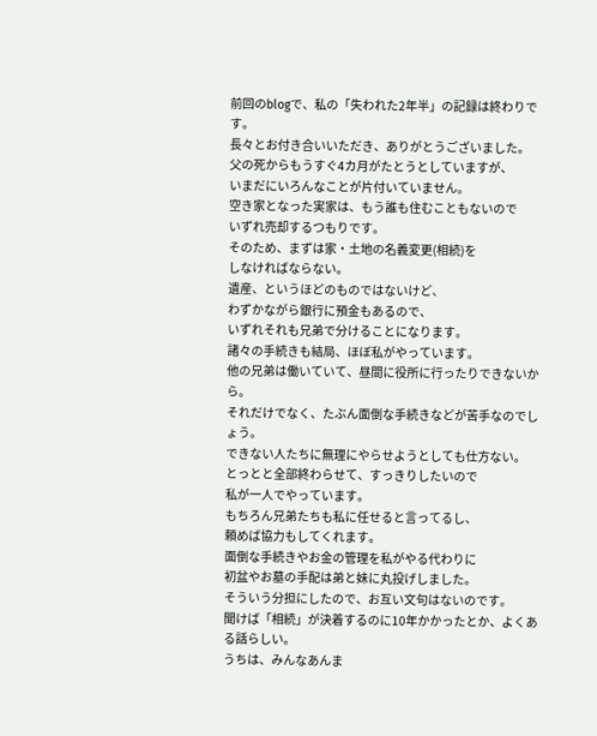前回のblogで、私の「失われた2年半」の記録は終わりです。
長々とお付き合いいただき、ありがとうございました。
父の死からもうすぐ4カ月がたとうとしていますが、
いまだにいろんなことが片付いていません。
空き家となった実家は、もう誰も住むこともないので
いずれ売却するつもりです。
そのため、まずは家・土地の名義変更(相続)を
しなければならない。
遺産、というほどのものではないけど、
わずかながら銀行に預金もあるので、
いずれそれも兄弟で分けることになります。
諸々の手続きも結局、ほぼ私がやっています。
他の兄弟は働いていて、昼間に役所に行ったりできないから。
それだけでなく、たぶん面倒な手続きなどが苦手なのでしょう。
できない人たちに無理にやらせようとしても仕方ない。
とっとと全部終わらせて、すっきりしたいので
私が一人でやっています。
もちろん兄弟たちも私に任せると言ってるし、
頼めば協力もしてくれます。
面倒な手続きやお金の管理を私がやる代わりに
初盆やお墓の手配は弟と妹に丸投げしました。
そういう分担にしたので、お互い文句はないのです。
聞けば「相続」が決着するのに10年かかったとか、よくある話らしい。
うちは、みんなあんま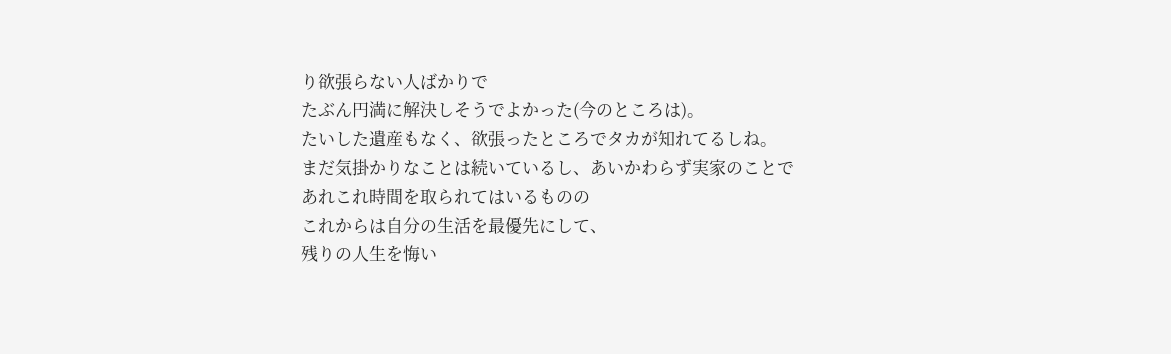り欲張らない人ばかりで
たぶん円満に解決しそうでよかった(今のところは)。
たいした遺産もなく、欲張ったところでタカが知れてるしね。
まだ気掛かりなことは続いているし、あいかわらず実家のことで
あれこれ時間を取られてはいるものの
これからは自分の生活を最優先にして、
残りの人生を悔い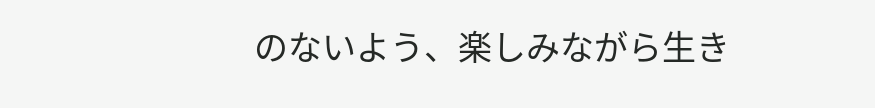のないよう、楽しみながら生き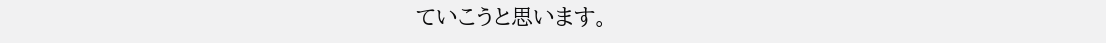ていこうと思います。